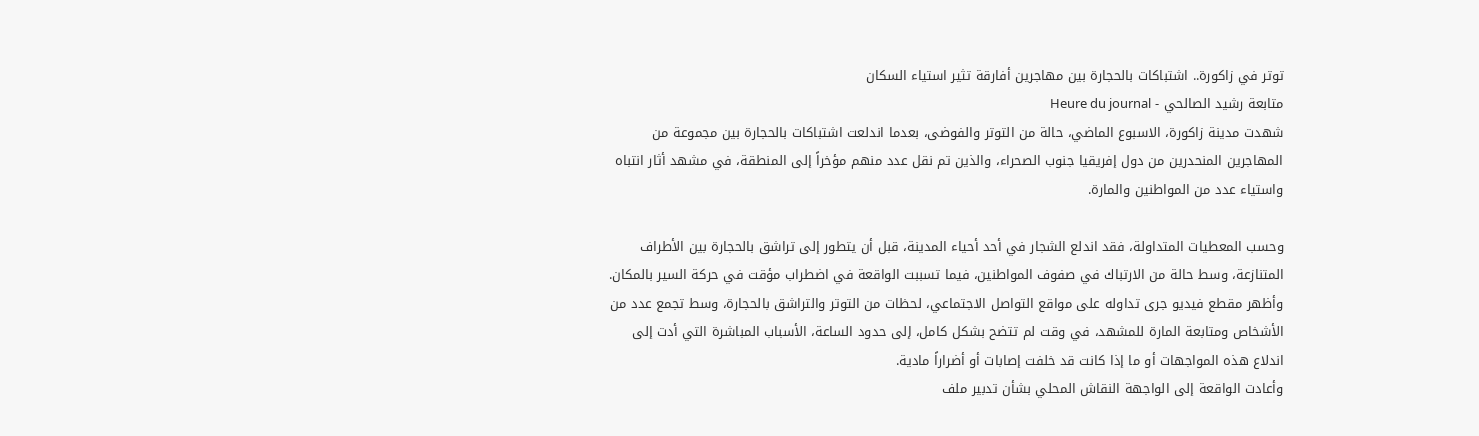توتر في زاكورة.. اشتباكات بالحجارة بين مهاجرين أفارقة تثير استياء السكان
متابعة رشيد الصالحي - Heure du journal
شهدت مدينة زاكورة، الاسبوع الماضي، حالة من التوتر والفوضى، بعدما اندلعت اشتباكات بالحجارة بين مجموعة من المهاجرين المنحدرين من دول إفريقيا جنوب الصحراء، والذين تم نقل عدد منهم مؤخراً إلى المنطقة، في مشهد أثار انتباه واستياء عدد من المواطنين والمارة.

وحسب المعطيات المتداولة، فقد اندلع الشجار في أحد أحياء المدينة، قبل أن يتطور إلى تراشق بالحجارة بين الأطراف المتنازعة، وسط حالة من الارتباك في صفوف المواطنين، فيما تسببت الواقعة في اضطراب مؤقت في حركة السير بالمكان.
وأظهر مقطع فيديو جرى تداوله على مواقع التواصل الاجتماعي، لحظات من التوتر والتراشق بالحجارة، وسط تجمع عدد من الأشخاص ومتابعة المارة للمشهد، في وقت لم تتضح بشكل كامل، إلى حدود الساعة، الأسباب المباشرة التي أدت إلى اندلاع هذه المواجهات أو ما إذا كانت قد خلفت إصابات أو أضراراً مادية.
وأعادت الواقعة إلى الواجهة النقاش المحلي بشأن تدبير ملف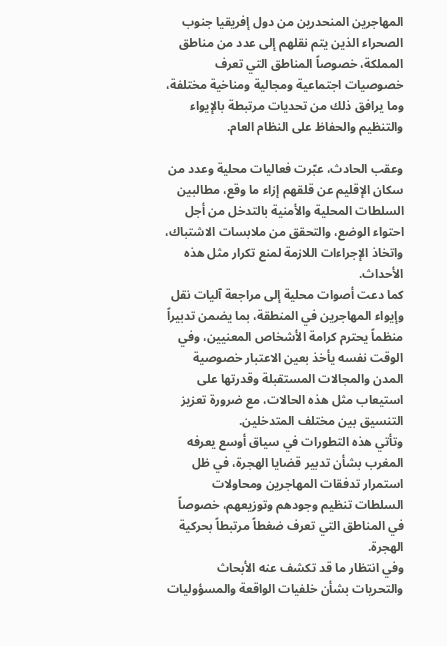المهاجرين المنحدرين من دول إفريقيا جنوب الصحراء الذين يتم نقلهم إلى عدد من مناطق المملكة، خصوصاً المناطق التي تعرف خصوصيات اجتماعية ومجالية ومناخية مختلفة، وما يرافق ذلك من تحديات مرتبطة بالإيواء والتنظيم والحفاظ على النظام العام.

وعقب الحادث، عبّرت فعاليات محلية وعدد من سكان الإقليم عن قلقهم إزاء ما وقع، مطالبين السلطات المحلية والأمنية بالتدخل من أجل احتواء الوضع، والتحقق من ملابسات الاشتباك، واتخاذ الإجراءات اللازمة لمنع تكرار مثل هذه الأحداث.
كما دعت أصوات محلية إلى مراجعة آليات نقل وإيواء المهاجرين في المنطقة، بما يضمن تدبيراً منظماً يحترم كرامة الأشخاص المعنيين، وفي الوقت نفسه يأخذ بعين الاعتبار خصوصية المدن والمجالات المستقبلة وقدرتها على استيعاب مثل هذه الحالات، مع ضرورة تعزيز التنسيق بين مختلف المتدخلين.
وتأتي هذه التطورات في سياق أوسع يعرفه المغرب بشأن تدبير قضايا الهجرة، في ظل استمرار تدفقات المهاجرين ومحاولات السلطات تنظيم وجودهم وتوزيعهم، خصوصاً في المناطق التي تعرف ضغطاً مرتبطاً بحركية الهجرة.
وفي انتظار ما قد تكشف عنه الأبحاث والتحريات بشأن خلفيات الواقعة والمسؤوليات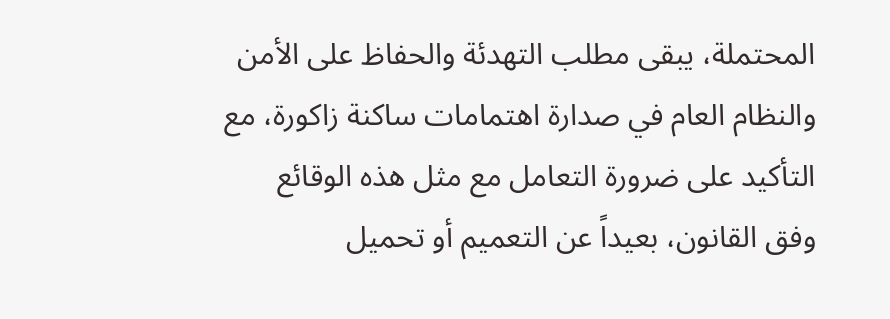المحتملة، يبقى مطلب التهدئة والحفاظ على الأمن والنظام العام في صدارة اهتمامات ساكنة زاكورة، مع التأكيد على ضرورة التعامل مع مثل هذه الوقائع وفق القانون، بعيداً عن التعميم أو تحميل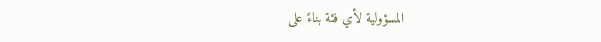المسؤولية لأي فئة بناءً على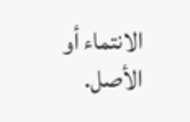الانتماء أو الأصل.